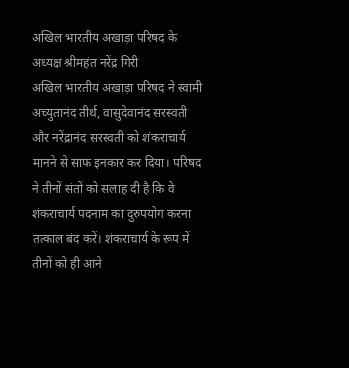अखिल भारतीय अखाड़ा परिषद के अध्यक्ष श्रीमहंत नरेंद्र गिरी
अखिल भारतीय अखाड़ा परिषद ने स्वामी अच्युतानंद तीर्थ, वासुदेवानंद सरस्वती और नरेंद्रानंद सरस्वती को शंकराचार्य मानने से साफ इनकार कर दिया। परिषद ने तीनों संतों को सलाह दी है कि वे शंकराचार्य पदनाम का दुरुपयोग करना तत्काल बंद करें। शंकराचार्य के रूप में तीनों को ही आने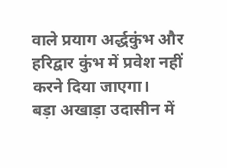वाले प्रयाग अर्द्धकुंभ और हरिद्वार कुंभ में प्रवेश नहीं करने दिया जाएगा।
बड़ा अखाड़ा उदासीन में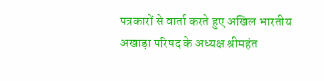पत्रकारों से वार्ता करते हुए अखिल भारतीय अखाड़ा परिषद के अध्यक्ष श्रीमहंत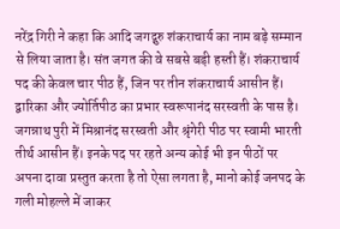नरेंद्र गिरी ने कहा कि आदि जगद्गुरु शंकराचार्य का नाम बड़े सम्मान से लिया जाता है। संत जगत की वे सबसे बड़ी हस्ती हैं। शंकराचार्य पद की केवल चार पीठ हैं, जिन पर तीन शंकराचार्य आसीन हैं। द्वारिका और ज्योर्तिपीठ का प्रभार स्वरूपानंद सरस्वती के पास है।
जगन्नाथ पुरी में मिश्रानंद सरस्वती और श्रृंगेरी पीठ पर स्वामी भारती तीर्थ आसीन हैं। इनके पद पर रहते अन्य कोई भी इन पीठों पर अपना दावा प्रस्तुत करता है तो ऐसा लगता है, मानो कोई जनपद के गली मोहल्ले में जाकर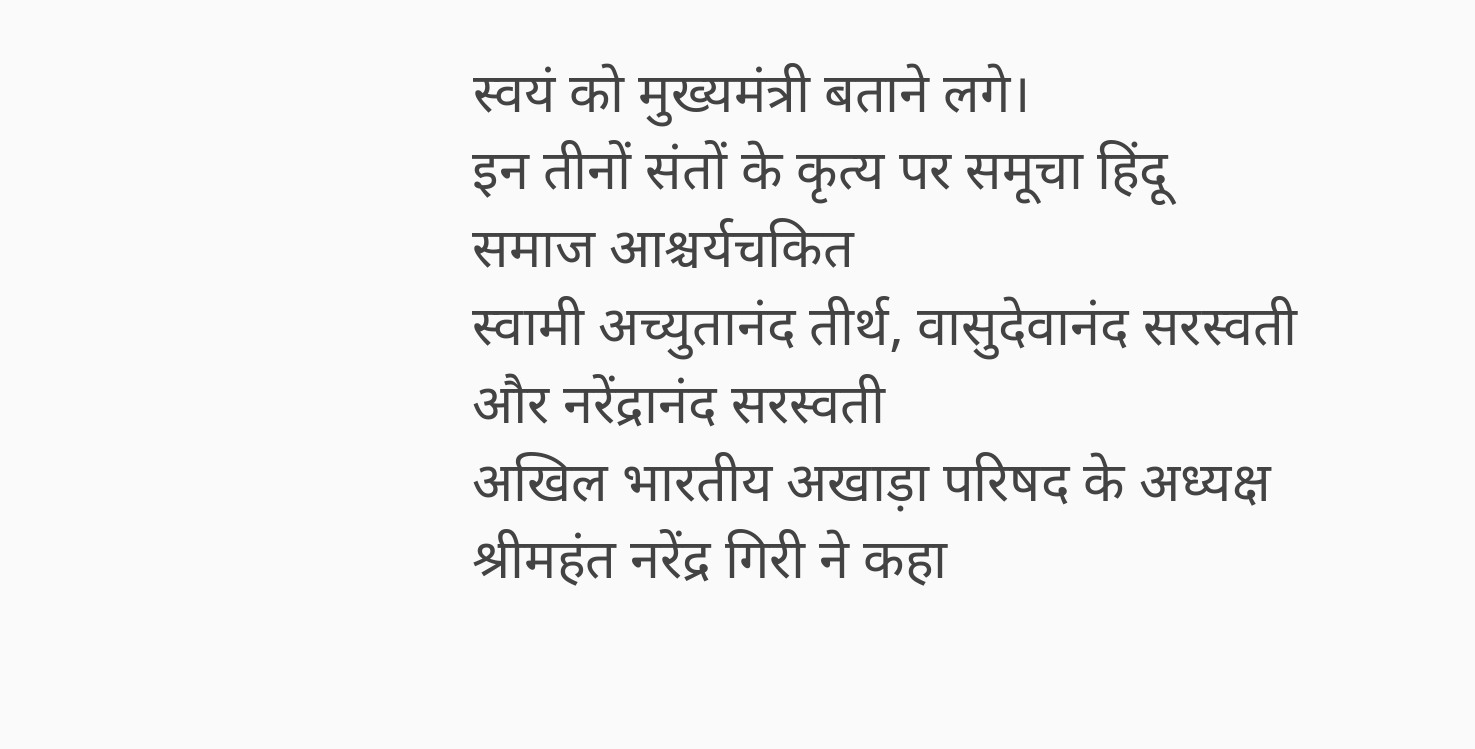स्वयं को मुख्यमंत्री बताने लगे।
इन तीनों संतों के कृत्य पर समूचा हिंदू समाज आश्चर्यचकित
स्वामी अच्युतानंद तीर्थ, वासुदेवानंद सरस्वती और नरेंद्रानंद सरस्वती
अखिल भारतीय अखाड़ा परिषद के अध्यक्ष श्रीमहंत नरेंद्र गिरी ने कहा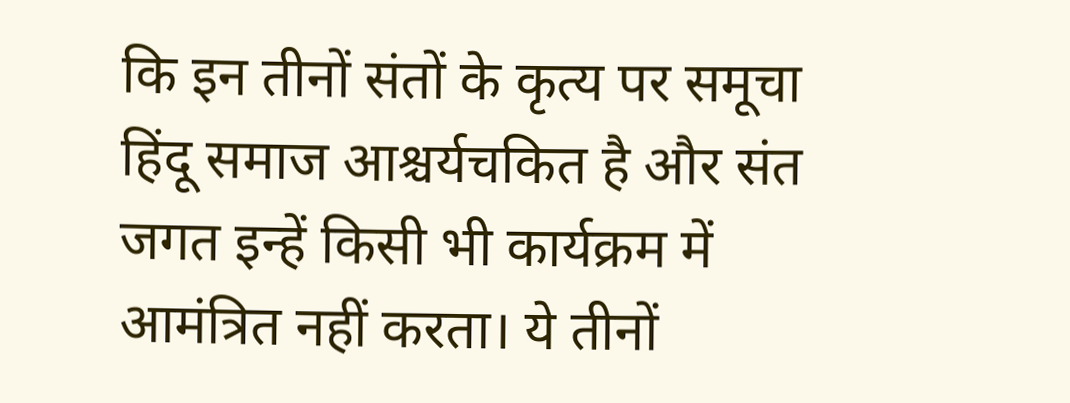कि इन तीनों संतों के कृत्य पर समूचा हिंदू समाज आश्चर्यचकित है और संत जगत इन्हें किसी भी कार्यक्रम में आमंत्रित नहीं करता। ये तीनों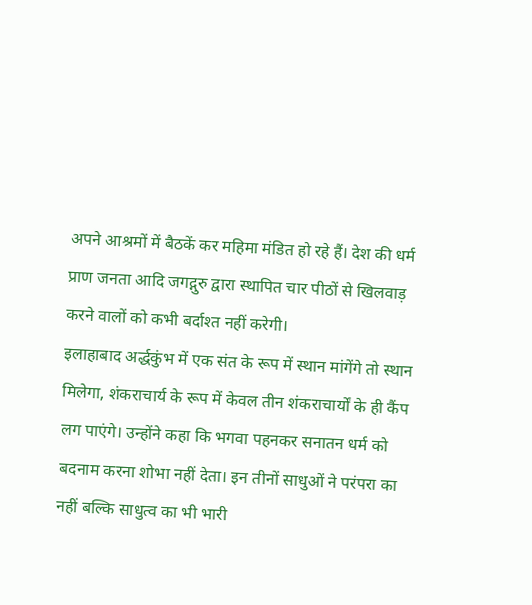अपने आश्रमों में बैठकें कर महिमा मंडित हो रहे हैं। देश की धर्म प्राण जनता आदि जगद्गुरु द्वारा स्थापित चार पीठों से खिलवाड़ करने वालों को कभी बर्दाश्त नहीं करेगी।
इलाहाबाद अर्द्धकुंभ में एक संत के रूप में स्थान मांगेंगे तो स्थान मिलेगा, शंकराचार्य के रूप में केवल तीन शंकराचार्यों के ही कैंप लग पाएंगे। उन्होंने कहा कि भगवा पहनकर सनातन धर्म को बदनाम करना शोभा नहीं देता। इन तीनों साधुओं ने परंपरा का नहीं बल्कि साधुत्व का भी भारी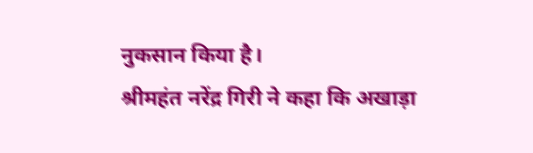नुकसान किया है।
श्रीमहंत नरेंद्र गिरी ने कहा कि अखाड़ा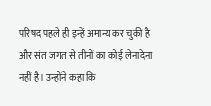परिषद पहले ही इन्हें अमान्य कर चुकी है और संत जगत से तीनों का कोई लेनादेना नहीं है। उन्होंने कहा कि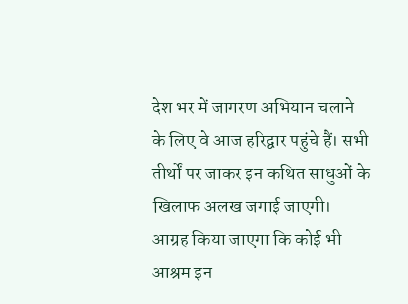देश भर में जागरण अभियान चलाने के लिए वे आज हरिद्वार पहुंचे हैं। सभी तीर्थों पर जाकर इन कथित साधुओं के खिलाफ अलख जगाई जाएगी। आग्रह किया जाएगा कि कोई भी आश्रम इन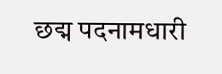छद्म पदनामधारी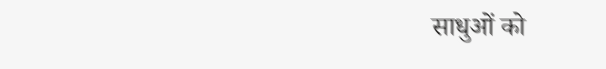साधुओं को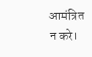आमंत्रित न करे।